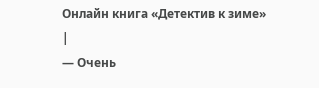Онлайн книга «Детектив к зиме»
|
— Очень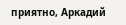приятно, Аркадий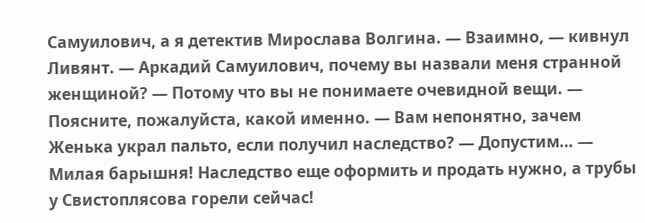Самуилович, а я детектив Мирослава Волгина. — Взаимно, — кивнул Ливянт. — Аркадий Самуилович, почему вы назвали меня странной женщиной? — Потому что вы не понимаете очевидной вещи. — Поясните, пожалуйста, какой именно. — Вам непонятно, зачем Женька украл пальто, если получил наследство? — Допустим… — Милая барышня! Наследство еще оформить и продать нужно, а трубы у Свистоплясова горели сейчас!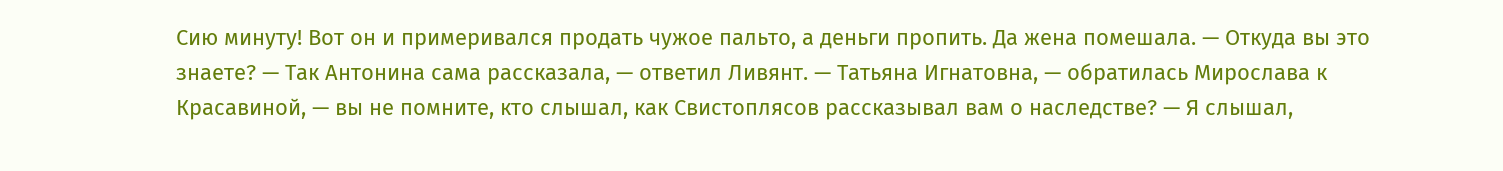Сию минуту! Вот он и примеривался продать чужое пальто, а деньги пропить. Да жена помешала. — Откуда вы это знаете? — Так Антонина сама рассказала, — ответил Ливянт. — Татьяна Игнатовна, — обратилась Мирослава к Красавиной, — вы не помните, кто слышал, как Свистоплясов рассказывал вам о наследстве? — Я слышал,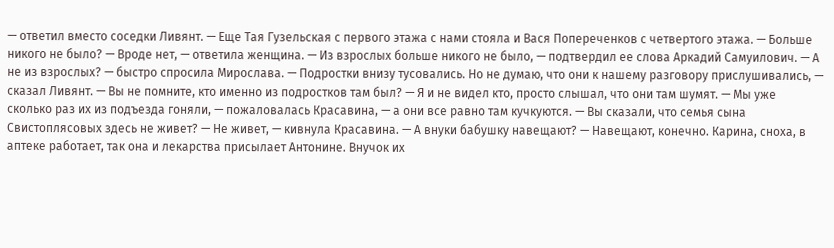— ответил вместо соседки Ливянт. — Еще Тая Гузельская с первого этажа с нами стояла и Вася Попереченков с четвертого этажа. — Больше никого не было? — Вроде нет, — ответила женщина. — Из взрослых больше никого не было, — подтвердил ее слова Аркадий Самуилович. — А не из взрослых? — быстро спросила Мирослава. — Подростки внизу тусовались. Но не думаю, что они к нашему разговору прислушивались, — сказал Ливянт. — Вы не помните, кто именно из подростков там был? — Я и не видел кто, просто слышал, что они там шумят. — Мы уже сколько раз их из подъезда гоняли, — пожаловалась Красавина, — а они все равно там кучкуются. — Вы сказали, что семья сына Свистоплясовых здесь не живет? — Не живет, — кивнула Красавина. — А внуки бабушку навещают? — Навещают, конечно. Карина, сноха, в аптеке работает, так она и лекарства присылает Антонине. Внучок их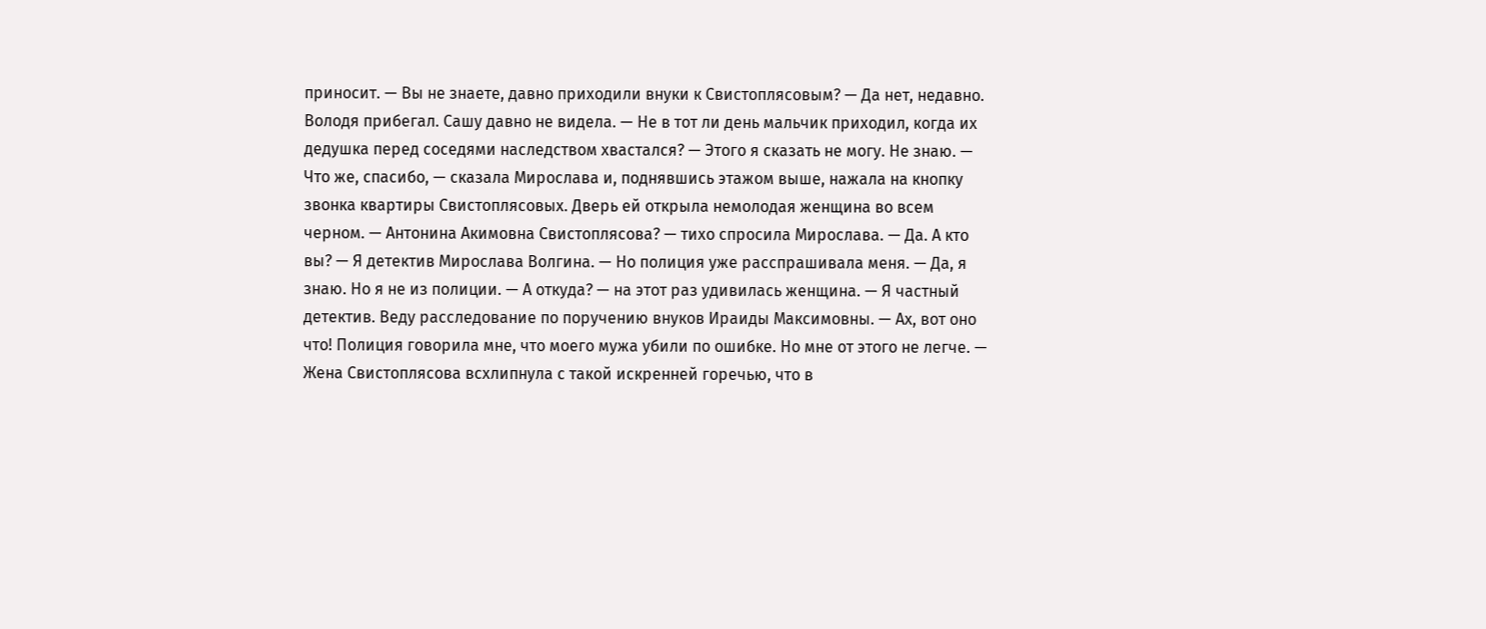приносит. — Вы не знаете, давно приходили внуки к Свистоплясовым? — Да нет, недавно. Володя прибегал. Сашу давно не видела. — Не в тот ли день мальчик приходил, когда их дедушка перед соседями наследством хвастался? — Этого я сказать не могу. Не знаю. — Что же, спасибо, — сказала Мирослава и, поднявшись этажом выше, нажала на кнопку звонка квартиры Свистоплясовых. Дверь ей открыла немолодая женщина во всем черном. — Антонина Акимовна Свистоплясова? — тихо спросила Мирослава. — Да. А кто вы? — Я детектив Мирослава Волгина. — Но полиция уже расспрашивала меня. — Да, я знаю. Но я не из полиции. — А откуда? — на этот раз удивилась женщина. — Я частный детектив. Веду расследование по поручению внуков Ираиды Максимовны. — Ах, вот оно что! Полиция говорила мне, что моего мужа убили по ошибке. Но мне от этого не легче. — Жена Свистоплясова всхлипнула с такой искренней горечью, что в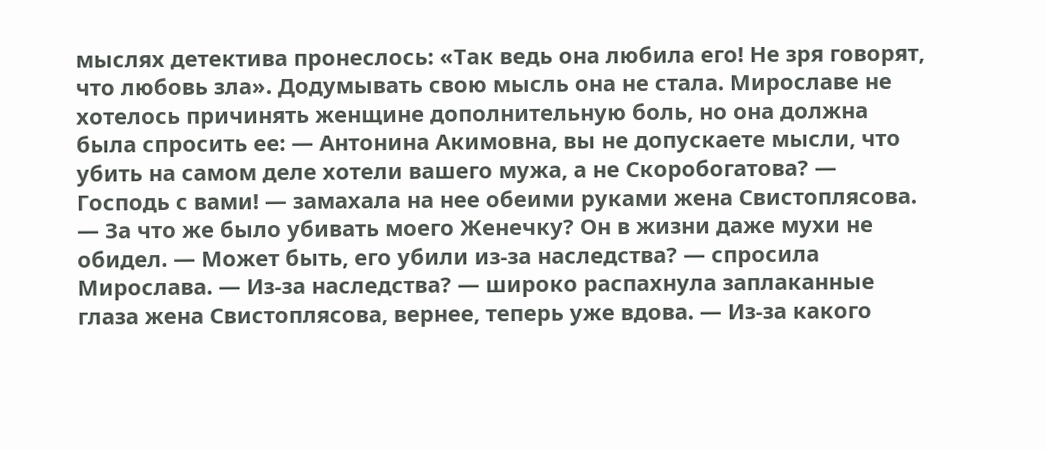мыслях детектива пронеслось: «Так ведь она любила его! Не зря говорят, что любовь зла». Додумывать свою мысль она не стала. Мирославе не хотелось причинять женщине дополнительную боль, но она должна была спросить ее: — Антонина Акимовна, вы не допускаете мысли, что убить на самом деле хотели вашего мужа, а не Скоробогатова? — Господь с вами! — замахала на нее обеими руками жена Свистоплясова. — За что же было убивать моего Женечку? Он в жизни даже мухи не обидел. — Может быть, его убили из-за наследства? — спросила Мирослава. — Из-за наследства? — широко распахнула заплаканные глаза жена Свистоплясова, вернее, теперь уже вдова. — Из-за какого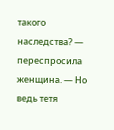такого наследства? — переспросила женщина. — Но ведь тетя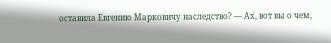оставила Евгению Марковичу наследство? — Ах, вот вы о чем,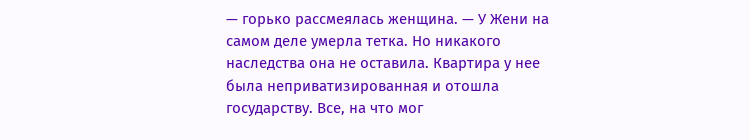— горько рассмеялась женщина. — У Жени на самом деле умерла тетка. Но никакого наследства она не оставила. Квартира у нее была неприватизированная и отошла государству. Все, на что мог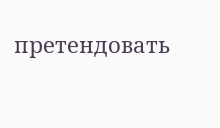претендовать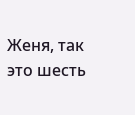Женя, так это шесть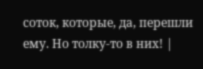соток, которые, да, перешли ему. Но толку-то в них! |